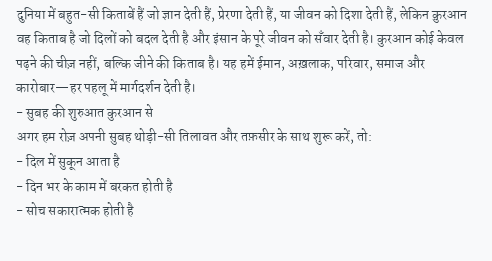दुनिया में बहुत-सी किताबें हैं जो ज्ञान देती हैं, प्रेरणा देती हैं, या जीवन को दिशा देती हैं, लेकिन क़ुरआन वह किताब है जो दिलों को बदल देती है और इंसान के पूरे जीवन को सँवार देती है। कुरआन कोई केवल पढ़ने की चीज़ नहीं, बल्कि जीने की किताब है। यह हमें ईमान, अख़लाक, परिवार, समाज और कारोबार—हर पहलू में मार्गदर्शन देती है।
- सुबह की शुरुआत कुरआन से
अगर हम रोज़ अपनी सुबह थोड़ी-सी तिलावत और तफ़सीर के साथ शुरू करें, तो:
- दिल में सुकून आता है
- दिन भर के काम में बरकत होती है
- सोच सकारात्मक होती है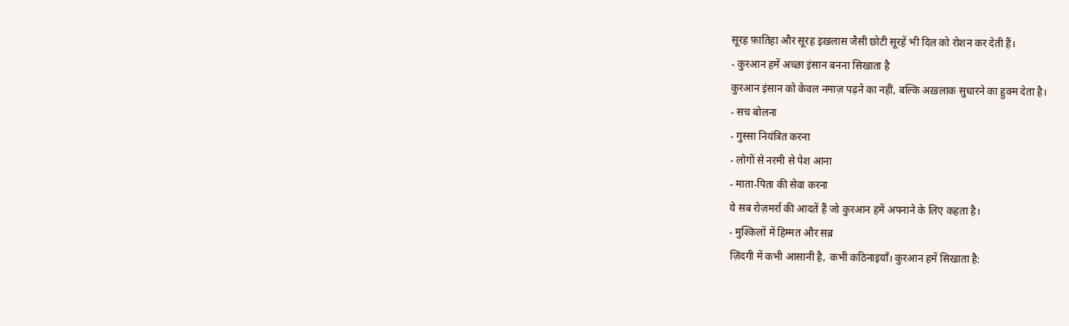सूरह फ़ातिहा और सूरह इख़लास जैसी छोटी सूरहें भी दिल को रोशन कर देती हैं।
- कुरआन हमें अच्छा इंसान बनना सिखाता है
कुरआन इंसान को केवल नमाज़ पढ़ने का नहीं, बल्कि अख़लाक सुधारने का हुक्म देता है।
- सच बोलना
- गुस्सा नियंत्रित करना
- लोगों से नरमी से पेश आना
- माता-पिता की सेवा करना
ये सब रोज़मर्रा की आदतें हैं जो कुरआन हमें अपनाने के लिए कहता है।
- मुश्किलों में हिम्मत और सब्र
ज़िंदगी में कभी आसानी है, कभी कठिनाइयाँ। कुरआन हमें सिखाता है: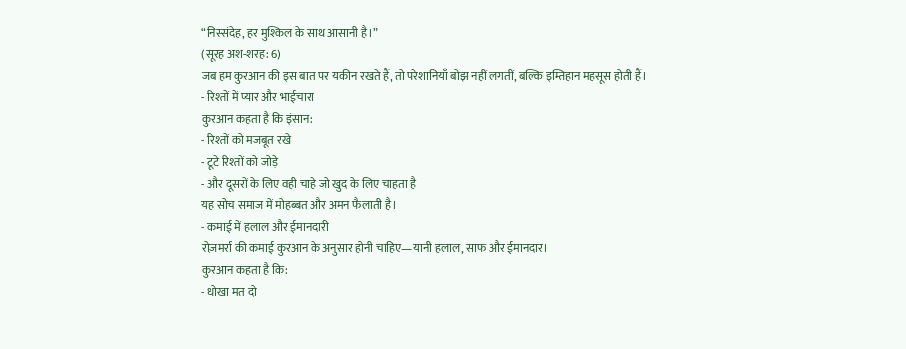“निस्संदेह, हर मुश्किल के साथ आसानी है।”
(सूरह अश-शरह: 6)
जब हम कुरआन की इस बात पर यकीन रखते हैं, तो परेशानियाँ बोझ नहीं लगतीं, बल्कि इम्तिहान महसूस होती हैं।
- रिश्तों में प्यार और भाईचारा
कुरआन कहता है कि इंसान:
- रिश्तों को मजबूत रखे
- टूटे रिश्तों को जोड़े
- और दूसरों के लिए वही चाहे जो खुद के लिए चाहता है
यह सोच समाज में मोहब्बत और अमन फैलाती है।
- कमाई में हलाल और ईमानदारी
रोज़मर्रा की कमाई कुरआन के अनुसार होनी चाहिए—यानी हलाल, साफ और ईमानदार।
कुरआन कहता है कि:
- धोखा मत दो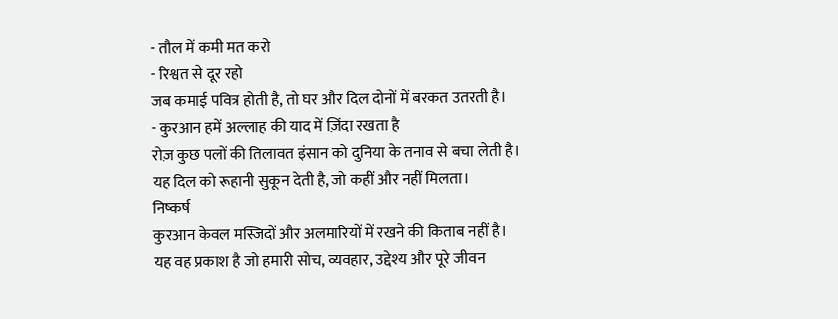- तौल में कमी मत करो
- रिश्वत से दूर रहो
जब कमाई पवित्र होती है, तो घर और दिल दोनों में बरकत उतरती है।
- कुरआन हमें अल्लाह की याद में ज़िंदा रखता है
रोज़ कुछ पलों की तिलावत इंसान को दुनिया के तनाव से बचा लेती है।
यह दिल को रूहानी सुकून देती है, जो कहीं और नहीं मिलता।
निष्कर्ष
कुरआन केवल मस्जिदों और अलमारियों में रखने की किताब नहीं है।
यह वह प्रकाश है जो हमारी सोच, व्यवहार, उद्देश्य और पूरे जीवन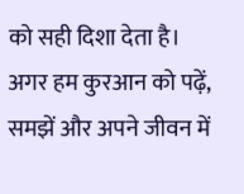को सही दिशा देता है।
अगर हम कुरआन को पढ़ें, समझें और अपने जीवन में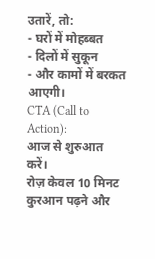उतारें, तो:
- घरों में मोहब्बत
- दिलों में सुकून
- और कामों में बरकत आएगी।
CTA (Call to Action):
आज से शुरुआत करें।
रोज़ केवल 10 मिनट कुरआन पढ़ने और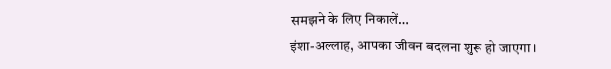समझने के लिए निकालें…
इंशा-अल्लाह, आपका जीवन बदलना शुरू हो जाएगा।